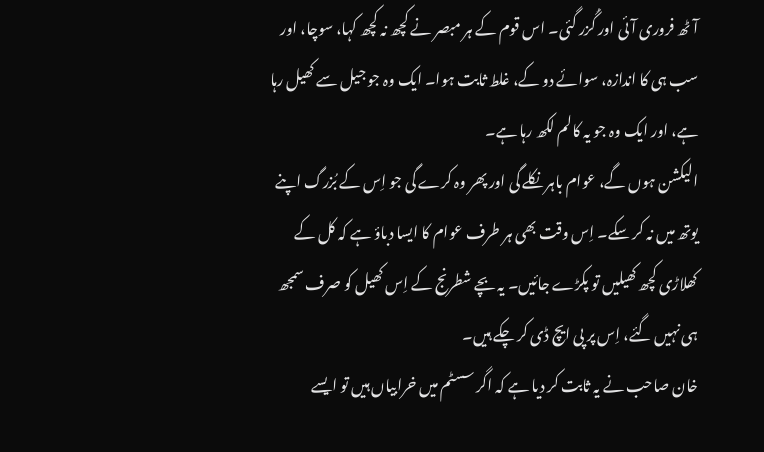آٹھ فروری آئی اور گُزر گئی۔ اس قوم کے ہر مبصر نے کچھ نہ کچھ کہا، سوچا، اور سب ہی کا اندازہ، سوائے دو کے، غلط ثابت ہوا۔ ایک وہ جو جیل سے کھیل رہا ہے، اور ایک وہ جو یہ کالم لکھ رہا ہے۔
الیکشن ہوں گے، عوام باہر نکلے گی اور پھر وہ کرے گی جو اِس کے بُزرگ اپنے یوتھ میں نہ کر سکے۔ اِس وقت بھی ہر طرف عوام کا ایسا دباؤ ہے کہ کل کے کھلاڑی کچھ کھیلیں تو پکڑے جائیں۔ یہ بچے شطرنج کے اِس کھیل کو صرف سمجھ ہی نہیں گئے، اِس پر پی ایچ ڈی کر چکے ہیں۔
خان صاحب نے یہ ثابت کر دیا ہے کہ اگر سسٹم میں خرابیاں ہیں تو ایسے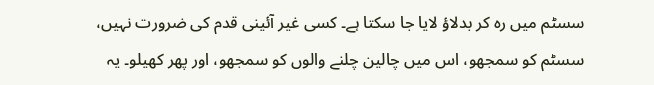سسٹم میں رہ کر بدلاؤ لایا جا سکتا ہے۔ کسی غیر آئینی قدم کی ضرورت نہیں، سسٹم کو سمجھو، اس میں چالین چلنے والوں کو سمجھو، اور پھر کھیلو۔ یہ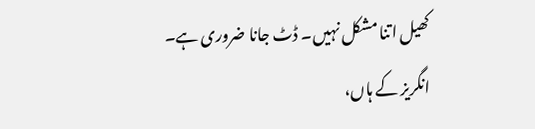کھیل اتنا مشکل نہیں۔ ڈٹ جانا ضروری ہے۔
انگریز کے ہاں،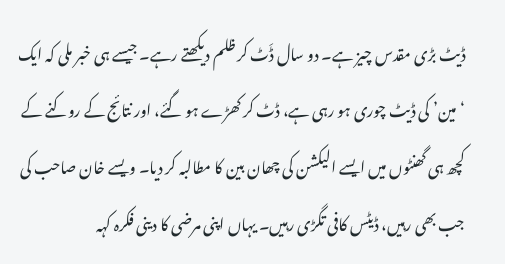ڈیٹ بڑی مقدس چیز ہے۔ دو سال ڈَٹ کر ظلم دیکھتے رہے۔ جیسے ہی خبر ملی کہ ایک ‘مین’ کی ڈیٹ چوری ہو رہی ہے، ڈٹ کر کھڑے ہو گئے، اور نتائج کے روکنے کے کچھ ہی گھنٹوں میں ایسے الیکشن کی چھان بین کا مطالبہ کر دیا۔ ویسے خان صاحب کی جب بھی رہیں، ڈیٹس کافی تگڑی رہیں۔ یہاں اپنی مرضی کا دینی فکرہ کہہ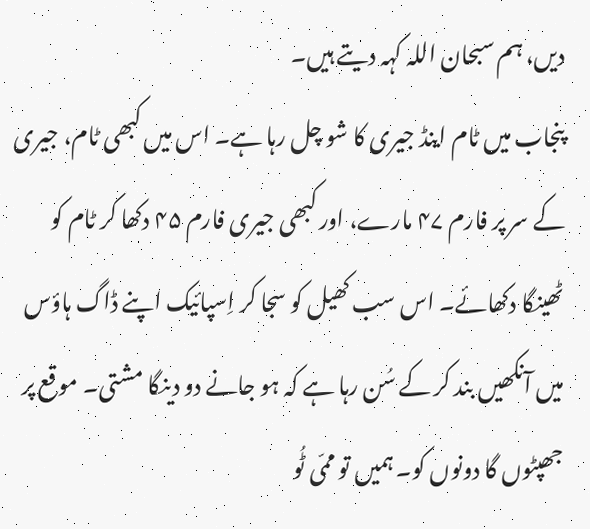دیں، ہم سبحان اللہ کہہ دیتے ہیں۔
پنجاب میں ٹام اینڈ جیری کا شو چل رہا ہے۔ اس میں کبھی ٹام، جیری کے سر پر فارم ۴۷ مارے، اور کبھی جیری فارم ۴۵ دکھا کر ٹام کو ٹھینگا دکھائے۔ اس سب کھیل کو سجا کر اِسپائیک اپنے ڈاگ ہاؤس میں آنکھیں بند کر کے سُن رہا ہے کہ ہو جانے دو دینگا مشتی۔ موقع پر جھپٹوں گا دونوں کو۔ ہمیں تو ممّی ٹُو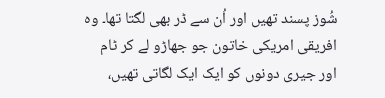شُوز پسند تھیں اور اُن سے ڈر بھی لگتا تھا۔ وہ افریقی امریکی خاتون جو جھاڑو لے کر ٹام اور جیری دونوں کو ایک ایک لگاتی تھیں،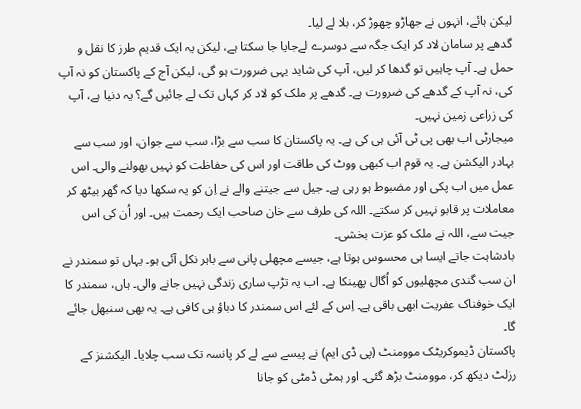لیکن ہائے، انہوں نے جھاڑو چھوڑ کر، بلا لے لیا۔
گدھے پر سامان لاد کر ایک جگہ سے دوسرے لےجایا جا سکتا ہے، لیکن یہ ایک قدیم طرز کا نقل و حمل ہے۔ آپ چاہیں تو گدھا کر لیں، آپ کی شاید یہی ضرورت ہو گی، لیکن آج کے پاکستان کو نہ آپ کی، نہ آپ کے گدھے کی ضرورت ہے۔ گدھے پر ملک کو لاد کر کہاں تک لے جائیں گے؟ یہ دنیا ہے، آپ کی زراعی زمین نہیں۔
میجارٹی اب بھی پی ٹی آئی ہی کی ہے۔ یہ پاکستان کا سب سے بڑا، سب سے جوان، اور سب سے بہادر الیکشن ہے۔ یہ قوم اب کبھی ووٹ کی طاقت اور اس کی حفاظت کو نہیں بھولنے والی۔ اس عمل میں اب پکی اور مضبوط ہو رہی ہے۔ جیل سے جیتنے والے نے اِن کو یہ سکھا دیا کہ گھر بیٹھ کر معاملات پر قابو نہیں کر سکتے۔ اللہ کی طرف سے خان صاحب ایک رحمت ہیں۔ اور اُن کی اس جیت سے، اللہ نے ملک کو عزت بخشی۔
بادشاہت جاتے ایسا ہی محسوس ہوتا ہے، جیسے مچھلی پانی سے باہر نکل آئی ہو۔ یہاں تو سمندر نے ان سب گندی مچھلیوں کو اُگال پھینکا ہے۔ اب یہ تڑپ ساری زندگی نہیں جانے والی۔ ہاں، سمندر کا ایک خوفناک عفریت ابھی باقی ہے۔ اِس کے لئے اس سمندر کا دباؤ ہی کافی ہے۔ یہ بھی سنبھل جائے گا۔
پاکستان ڈیموکریٹک موومنٹ (پی ڈی ایم) نے پیسے سے لے کر پانسہ تک سب چلایا۔ الیکشنز کے رزلٹ دیکھ کر، موومنٹ بڑھ گئی۔ اور ہمٹی ڈمٹی کو جانا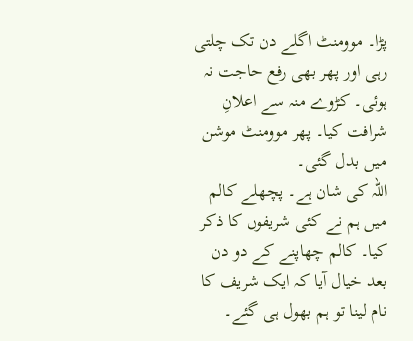پڑا۔ موومنٹ اگلے دن تک چلتی رہی اور پھر بھی رفع حاجت نہ ہوئی۔ کڑوے منہ سے اعلانِ شرافت کیا۔ پھر موومنٹ موشن میں بدل گئی۔
اللہ کی شان ہے۔ پچھلے کالم میں ہم نے کئی شریفوں کا ذکر کیا۔ کالم چھاپنے کے دو دن بعد خیال آیا کہ ایک شریف کا نام لینا تو ہم بھول ہی گئے۔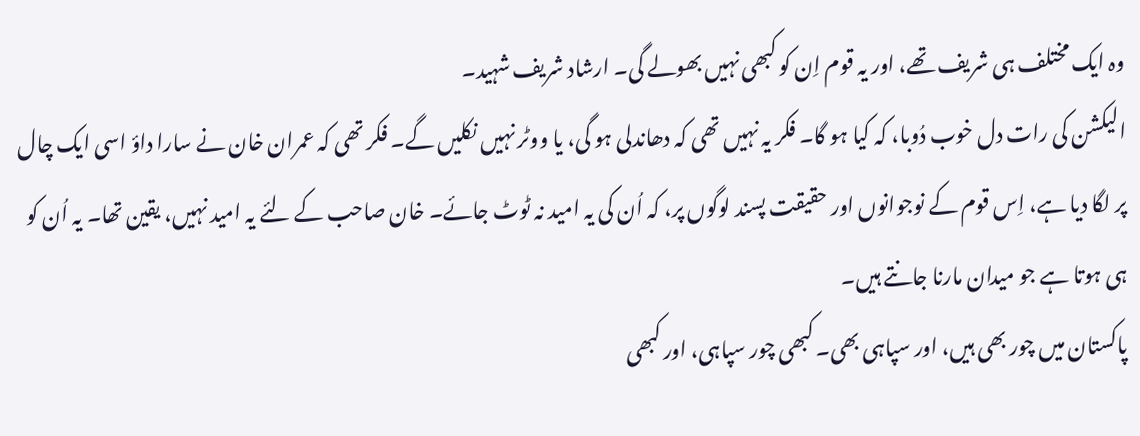وہ ایک مختلف ہی شریف تھے، اور یہ قوم اِن کو کبھی نہیں بھولے گی۔ ارشاد شریف شہید۔
الیکشن کی رات دل خوب دُوبا، کہ کیا ہو گا۔ فکر یہ نہیں تھی کہ دھاندلی ہو گی، یا ووٹر نہیں نکلیں گے۔ فکر تھی کہ عمران خان نے سارا داؤ اسی ایک چال پر لگا دیا ہے، اِس قوم کے نوجوانوں اور حقیقت پسند لوگوں پر، کہ اُن کی یہ امید نہ ٹوٹ جائے۔ خان صاحب کے لئے یہ امید نہیں، یقین تھا۔ یہ اُن کو ہی ہوتا ہے جو میدان مارنا جانتے ہیں۔
پاکستان میں چور بھی ہیں، اور سپاہی بھی۔ کبھی چور سپاہی، اور کبھی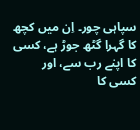سپاہی چور۔ اِن میں کچھ کا گہرا گٹھ جوڑ ہے، کسی کا اپنے رب سے، اور کسی کا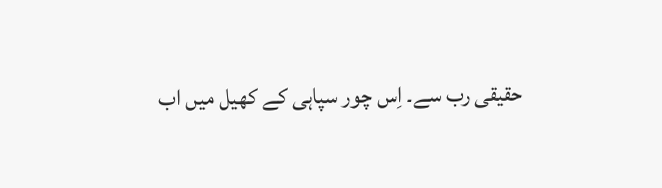حقیقی رب سے۔ اِس چور سپاہی کے کھیل میں اب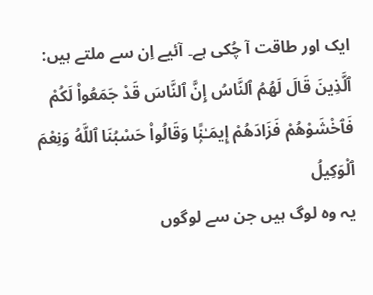ایک اور طاقت آ چُکی ہے۔ آئیے اِن سے ملتے ہیں:
ٱلَّذِينَ قَالَ لَهُمُ ٱلنَّاسُ إِنَّ ٱلنَّاسَ قَدْ جَمَعُوا۟ لَكُمْ فَٱخْشَوْهُمْ فَزَادَهُمْ إِيمَـٰنًۭا وَقَالُوا۟ حَسْبُنَا ٱللَّهُ وَنِعْمَ ٱلْوَكِيلُ
یہ وہ لوگ ہیں جن سے لوگوں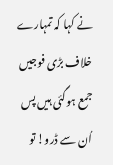نے کہا کہ تمہارے خلاف بڑی فوجیں جمع ہوگئی ہیں پس اُن سے ڈرو! تو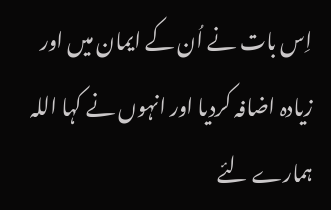اِس بات نے اُن کے ایمان میں اور زیادہ اضافہ کردیا اور انہوں نے کہا اللہ ہمارے لئے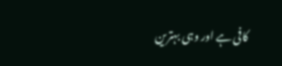کافی ہے اور وہی بہترین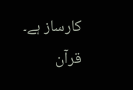کارساز ہے۔ قرآن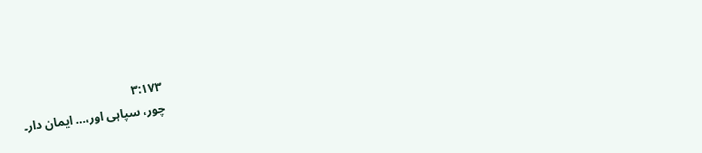۳:۱۷۳
چور، سپاہی اور،… ایمان دار۔